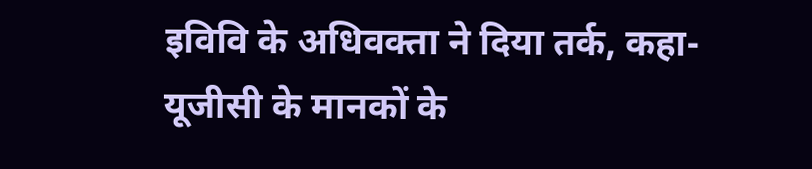इविवि के अधिवक्ता ने दिया तर्क, कहा- यूजीसी के मानकों के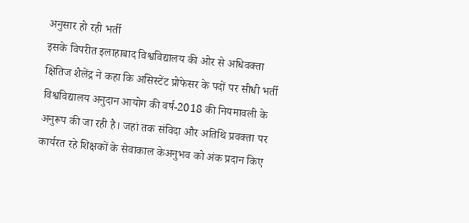अनुसार हो रही भर्ती
इसके विपरीत इलाहाबाद विश्वविद्यालय की ओर से अधिवक्ता क्षितिज शैलेंद्र ने कहा कि असिस्टेंट प्रोफेसर के पदों पर सीधी भर्ती विश्वविद्यालय अनुदान आयोग की वर्ष-2018 की नियमावली के अनुरूप की जा रही है। जहां तक संविदा और अतिथि प्रवक्ता पर कार्यरत रहे शिक्षकों के सेवाकाल केअनुभव को अंक प्रदान किए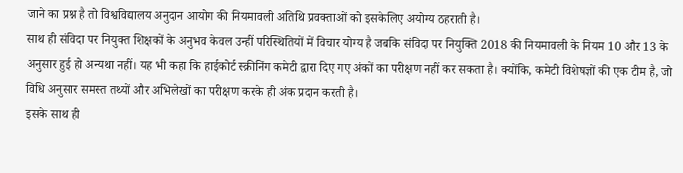जाने का प्रश्न है तो विश्वविद्यालय अनुदान आयोग की नियमावली अतिथि प्रवक्ताओं को इसकेलिए अयोग्य ठहराती है।
साथ ही संविदा पर नियुक्त शिक्षकों के अनुभव केवल उन्हीं परिस्थितियों में विचार योग्य है जबकि संविदा पर नियुक्ति 2018 की नियमावली के नियम 10 और 13 के अनुसार हुई हो अन्यथा नहीं। यह भी कहा कि हाईकोर्ट स्क्रीनिंग कमेटी द्वारा दिए गए अंकों का परीक्षण नहीं कर सकता है। क्योंकि, कमेटी विशेषज्ञों की एक टीम है, जो विधि अनुसार समस्त तथ्यों और अभिलेखों का परीक्षण करके ही अंक प्रदान करती है।
इसके साथ ही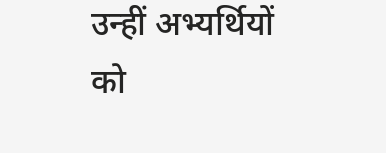उन्हीं अभ्यर्थियों को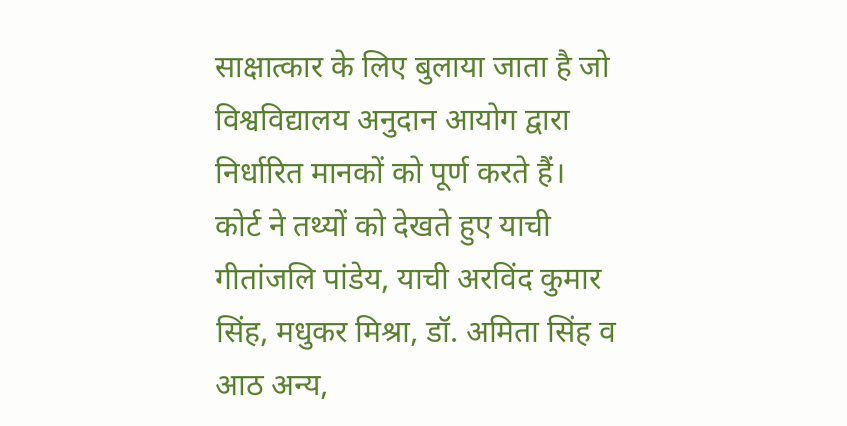साक्षात्कार के लिए बुलाया जाता है जो विश्वविद्यालय अनुदान आयोग द्वारा निर्धारित मानकों को पूर्ण करते हैं। कोर्ट ने तथ्यों को देखते हुए याची गीतांजलि पांडेय, याची अरविंद कुमार सिंह, मधुकर मिश्रा, डॉ. अमिता सिंह व आठ अन्य,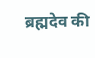ब्रह्मदेव की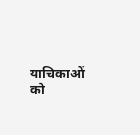याचिकाओं को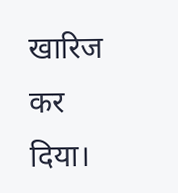खारिज कर दिया।